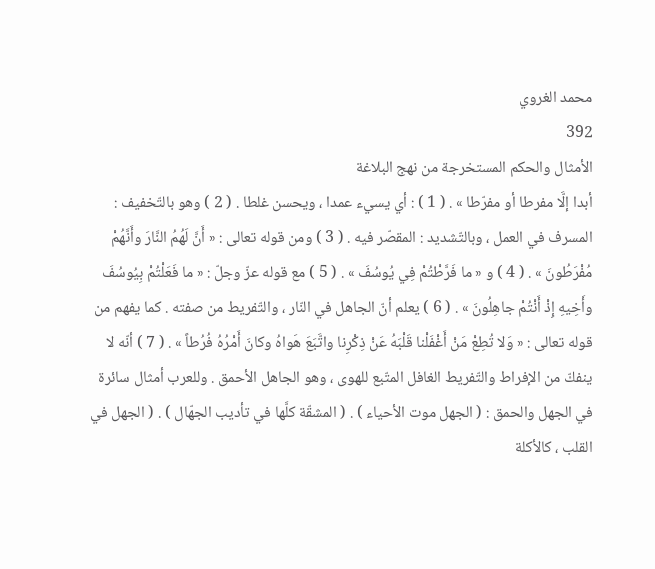محمد الغروي
392
الأمثال والحكم المستخرجة من نهج البلاغة
أبدا إلَّا مفرطا أو مفرّطا » . ( 1 ) : أي يسيء عمدا ، ويحسن غلطا . ( 2 ) وهو بالتّخفيف : المسرف في العمل ، وبالتّشديد : المقصّر فيه . ( 3 ) ومن قوله تعالى : « أَنَّ لَهُمُ النَّارَ وأَنَّهُمْ مُفْرَطُونَ » . ( 4 ) و « ما فَرَّطْتُمْ فِي يُوسُفَ » . ( 5 ) مع قوله عزّ وجلّ : « ما فَعَلْتُمْ بِيُوسُفَ وأَخِيهِ إِذْ أَنْتُمْ جاهِلُونَ » . ( 6 ) يعلم أنّ الجاهل في النّار ، والتّفريط من صفته . كما يفهم من قوله تعالى : « وَلا تُطِعْ مَنْ أَغْفَلْنا قَلْبَهُ عَنْ ذِكْرِنا واتَّبَعَ هَواهُ وكانَ أَمْرُهُ فُرُطاً » . ( 7 ) أنّه لا ينفكّ من الإفراط والتّفريط الغافل المتّبع للهوى ، وهو الجاهل الأحمق . وللعرب أمثال سائرة في الجهل والحمق : ( الجهل موت الأحياء ) . ( المشقّة كلَّها في تأديب الجهّال ) . ( الجهل في القلب ، كالأكلة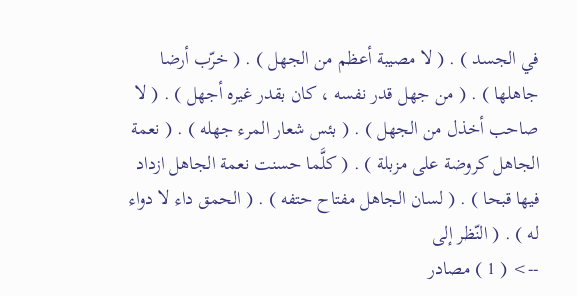في الجسد ) . ( لا مصيبة أعظم من الجهل ) . ( خرّب أرضا جاهلها ) . ( من جهل قدر نفسه ، كان بقدر غيره أجهل ) . ( لا صاحب أخذل من الجهل ) . ( بئس شعار المرء جهله ) . ( نعمة الجاهل كروضة على مزبلة ) . ( كلَّما حسنت نعمة الجاهل ازداد فيها قبحا ) . ( لسان الجاهل مفتاح حتفه ) . ( الحمق داء لا دواء له ) . ( النّظر إلى
--> ( 1 ) مصادر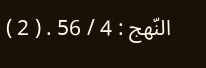النّهج : 4 / 56 . ( 2 )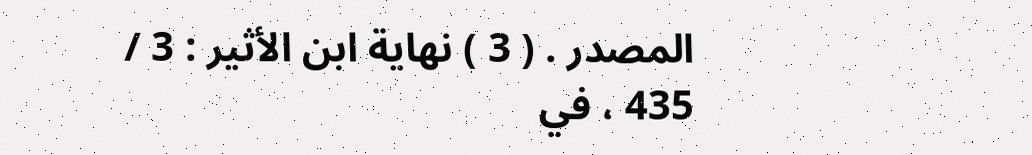المصدر . ( 3 ) نهاية ابن الأثير : 3 / 435 ، في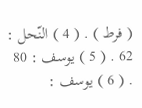( فرط ) . ( 4 ) النّحل : 62 . ( 5 ) يوسف : 80 . ( 6 ) يوسف :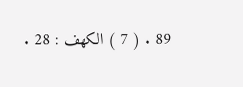89 . ( 7 ) الكهف : 28 .